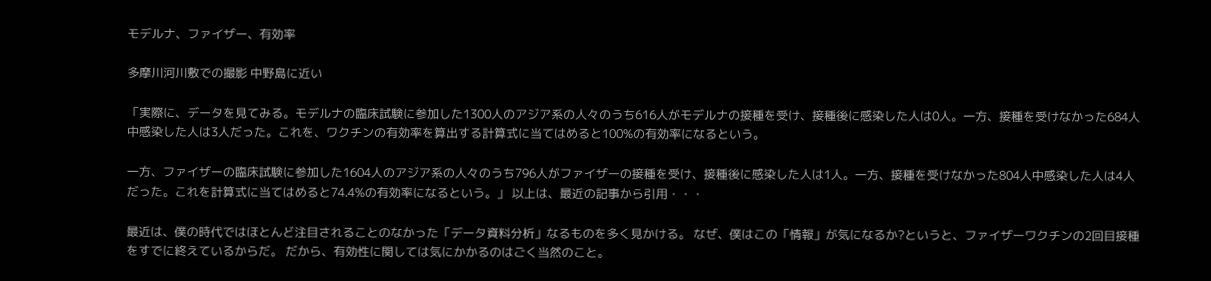モデルナ、ファイザー、有効率

多摩川河川敷での撮影 中野島に近い

「実際に、データを見てみる。モデルナの臨床試験に参加した1300人のアジア系の人々のうち616人がモデルナの接種を受け、接種後に感染した人は0人。一方、接種を受けなかった684人中感染した人は3人だった。これを、ワクチンの有効率を算出する計算式に当てはめると100%の有効率になるという。

一方、ファイザーの臨床試験に参加した1604人のアジア系の人々のうち796人がファイザーの接種を受け、接種後に感染した人は1人。一方、接種を受けなかった804人中感染した人は4人だった。これを計算式に当てはめると74.4%の有効率になるという。」 以上は、最近の記事から引用・・・

最近は、僕の時代ではほとんど注目されることのなかった「データ資料分析」なるものを多く見かける。 なぜ、僕はこの「情報」が気になるか?というと、ファイザーワクチンの2回目接種をすでに終えているからだ。 だから、有効性に関しては気にかかるのはごく当然のこと。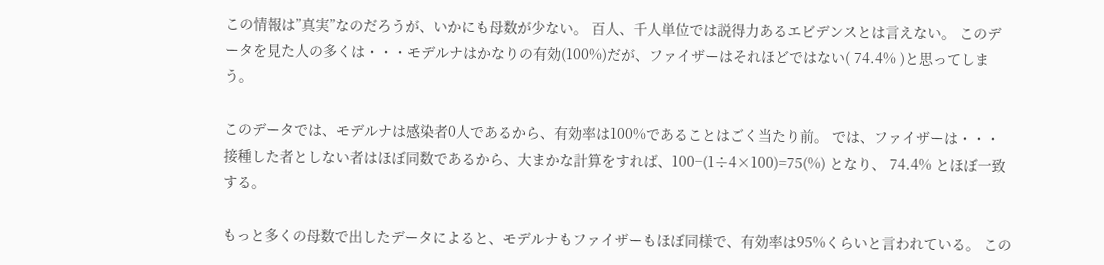この情報は”真実”なのだろうが、いかにも母数が少ない。 百人、千人単位では説得力あるエビデンスとは言えない。 このデータを見た人の多くは・・・モデルナはかなりの有効(100%)だが、ファイザーはそれほどではない( 74.4% )と思ってしまう。

このデータでは、モデルナは感染者0人であるから、有効率は100%であることはごく当たり前。 では、ファイザーは・・・ 接種した者としない者はほぼ同数であるから、大まかな計算をすれば、100−(1÷4×100)=75(%) となり、 74.4% とほぼ一致する。

もっと多くの母数で出したデータによると、モデルナもファイザーもほぼ同様で、有効率は95%くらいと言われている。 この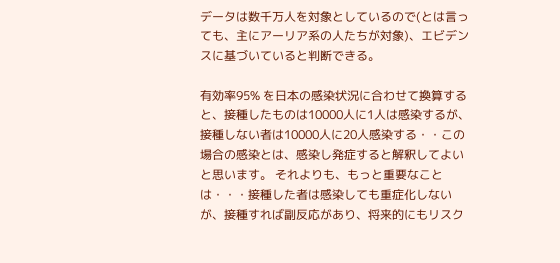データは数千万人を対象としているので(とは言っても、主にアーリア系の人たちが対象)、エビデンスに基づいていると判断できる。

有効率95% を日本の感染状況に合わせて換算すると、接種したものは10000人に1人は感染するが、接種しない者は10000人に20人感染する・・この場合の感染とは、感染し発症すると解釈してよいと思います。 それよりも、もっと重要なことは・・・接種した者は感染しても重症化しないが、接種すれば副反応があり、将来的にもリスク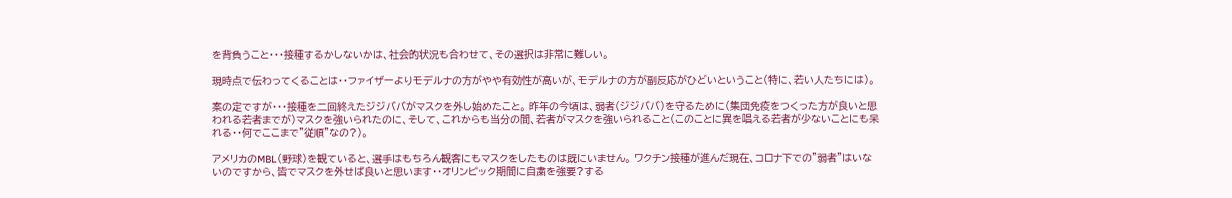を背負うこと・・・接種するかしないかは、社会的状況も合わせて、その選択は非常に難しい。

現時点で伝わってくることは・・ファイザーよりモデルナの方がやや有効性が高いが、モデルナの方が副反応がひどいということ(特に、若い人たちには)。

案の定ですが・・・接種を二回終えたジジババがマスクを外し始めたこと。 昨年の今頃は、弱者(ジジババ)を守るために(集団免疫をつくった方が良いと思われる若者までが)マスクを強いられたのに、そして、これからも当分の間、若者がマスクを強いられること(このことに異を唱える若者が少ないことにも呆れる・・何でここまで”従順”なの?)。

アメリカのMBL(野球)を観ていると、選手はもちろん観客にもマスクをしたものは既にいません。 ワクチン接種が進んだ現在、コロナ下での”弱者”はいないのですから、皆でマスクを外せば良いと思います・・オリンピック期間に自粛を強要?する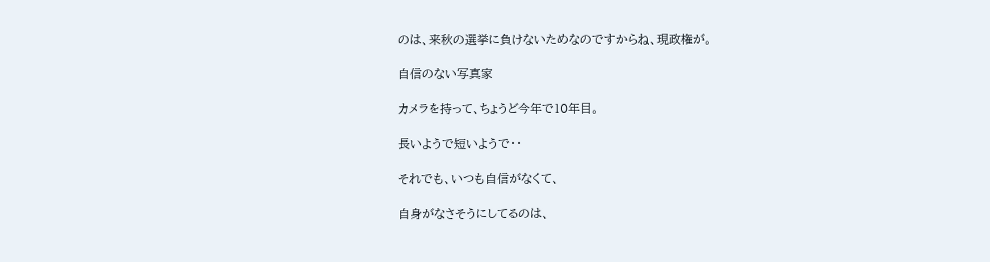のは、来秋の選挙に負けないためなのですからね、現政権が。

自信のない写真家

カメラを持って、ちょうど今年で10年目。

長いようで短いようで・・

それでも、いつも自信がなくて、

自身がなさそうにしてるのは、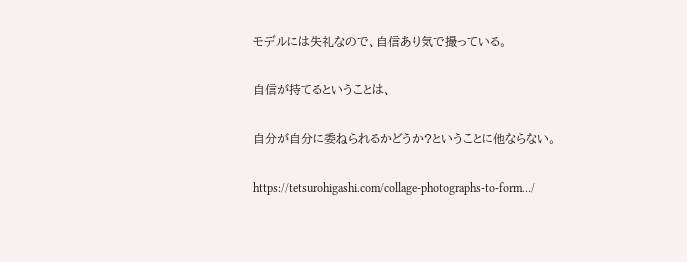モデルには失礼なので、自信あり気で撮っている。

自信が持てるということは、

自分が自分に委ねられるかどうか?ということに他ならない。

https://tetsurohigashi.com/collage-photographs-to-form…/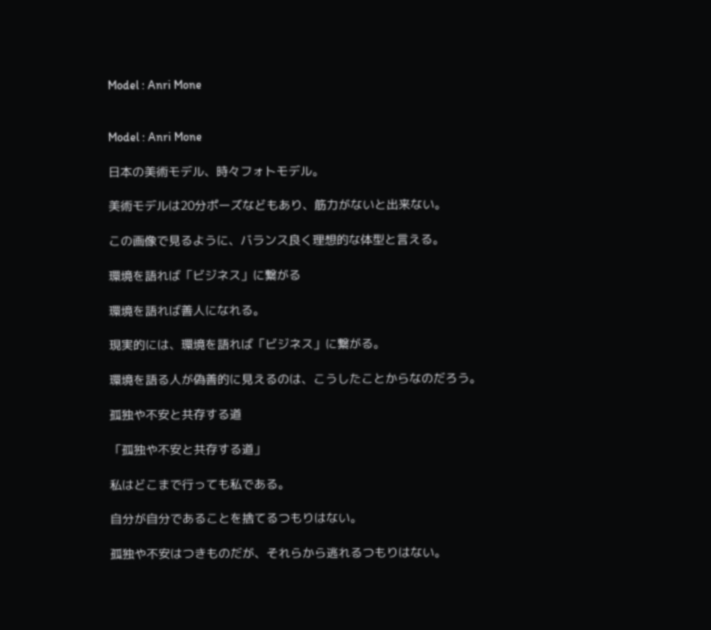Model : Anri Mone


Model : Anri Mone

日本の美術モデル、時々フォトモデル。

美術モデルは20分ポーズなどもあり、筋力がないと出来ない。

この画像で見るように、バランス良く理想的な体型と言える。

環境を語れば「ビジネス」に繋がる

環境を語れば善人になれる。

現実的には、環境を語れば「ビジネス」に繋がる。

環境を語る人が偽善的に見えるのは、こうしたことからなのだろう。

孤独や不安と共存する道

「孤独や不安と共存する道」

私はどこまで行っても私である。

自分が自分であることを捨てるつもりはない。

孤独や不安はつきものだが、それらから逃れるつもりはない。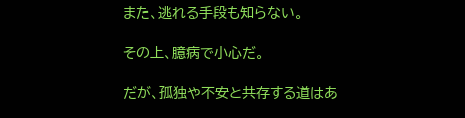また、逃れる手段も知らない。

その上、臆病で小心だ。

だが、孤独や不安と共存する道はあ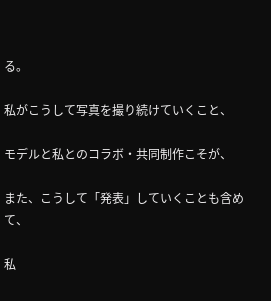る。

私がこうして写真を撮り続けていくこと、

モデルと私とのコラボ・共同制作こそが、

また、こうして「発表」していくことも含めて、

私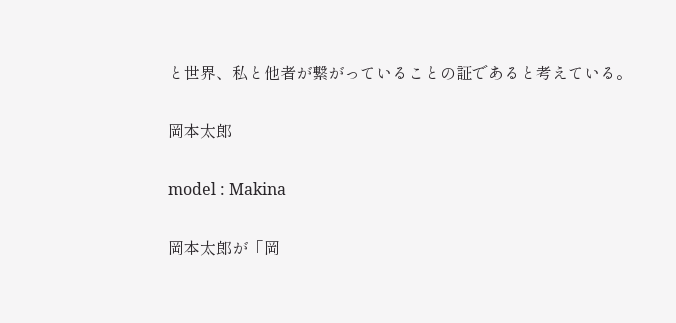と世界、私と他者が繋がっていることの証であると考えている。

岡本太郎

model : Makina

岡本太郎が「岡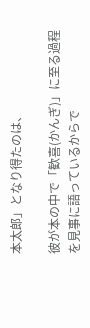本太郎」となり得たのは、

彼が本の中で「歓喜(かんぎ)」に至る過程を見事に語っているからで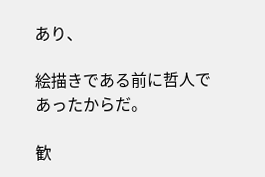あり、

絵描きである前に哲人であったからだ。

歓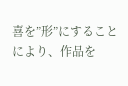喜を”形”にすることにより、作品を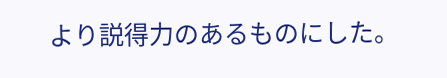より説得力のあるものにした。